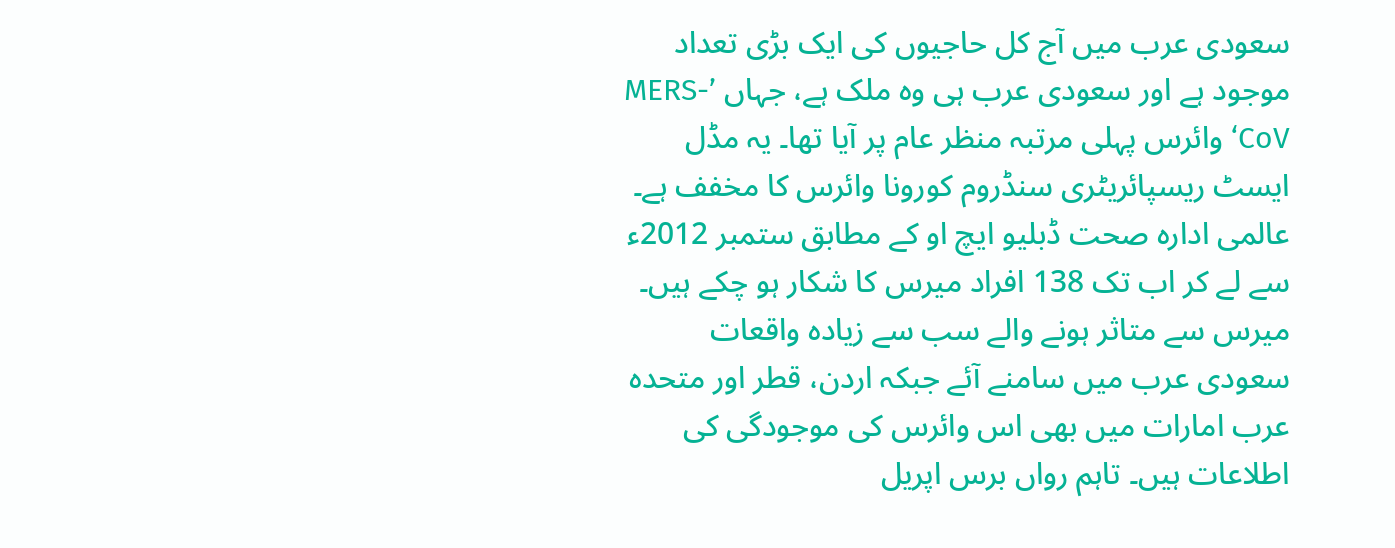سعودی عرب میں آج کل حاجیوں کی ایک بڑی تعداد موجود ہے اور سعودی عرب ہی وہ ملک ہے، جہاں ’MERS-CoV‘ وائرس پہلی مرتبہ منظر عام پر آیا تھا۔ یہ مڈل ایسٹ ریسپائریٹری سنڈروم کورونا وائرس کا مخفف ہے۔
عالمی ادارہ صحت ڈبلیو ایچ او کے مطابق ستمبر 2012ء سے لے کر اب تک 138 افراد میرس کا شکار ہو چکے ہیں۔ میرس سے متاثر ہونے والے سب سے زیادہ واقعات سعودی عرب میں سامنے آئے جبکہ اردن، قطر اور متحدہ عرب امارات میں بھی اس وائرس کی موجودگی کی اطلاعات ہیں۔ تاہم رواں برس اپریل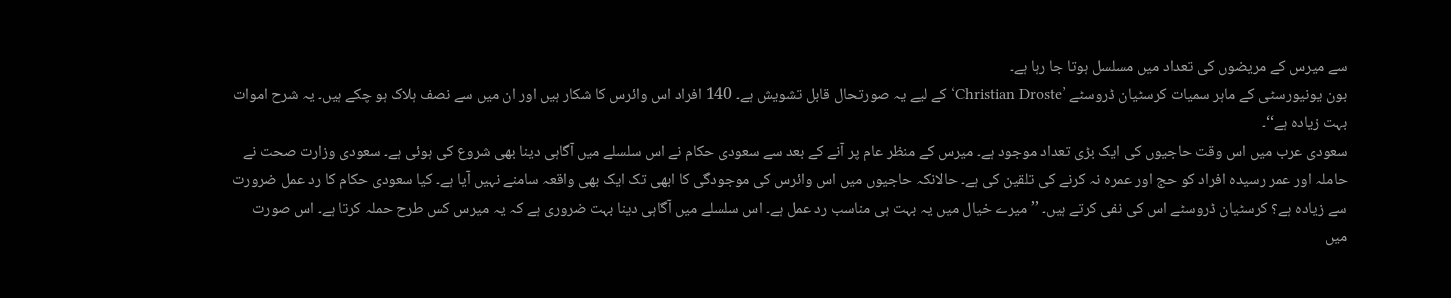سے میرس کے مریضوں کی تعداد میں مسلسل ہوتا جا رہا ہے۔
بون یونیورسٹی کے ماہر سمیات کرسٹیان ڈروسٹے ’Christian Droste‘ کے لیے یہ صورتحال قابل تشویش ہے۔ 140 افراد اس وائرس کا شکار ہیں اور ان میں سے نصف ہلاک ہو چکے ہیں۔ یہ شرح اموات بہت زیادہ ہے‘‘۔
سعودی عرب میں اس وقت حاجیوں کی ایک بڑی تعداد موجود ہے۔ میرس کے منظر عام پر آنے کے بعد سے سعودی حکام نے اس سلسلے میں آگاہی دینا بھی شروع کی ہوئی ہے۔ سعودی وزارت صحت نے حاملہ اور عمر رسیدہ افراد کو حج اور عمرہ نہ کرنے کی تلقین کی ہے۔ حالانکہ حاجیوں میں اس وائرس کی موجودگی کا ابھی تک ایک بھی واقعہ سامنے نہیں آیا ہے۔ کیا سعودی حکام کا رد عمل ضرورت سے زیادہ ہے؟ کرسٹیان ڈروسٹے اس کی نفی کرتے ہیں۔ ’’ میرے خیال میں یہ بہت ہی مناسب رد عمل ہے۔ اس سلسلے میں آگاہی دینا بہت ضروری ہے کہ یہ میرس کس طرح حملہ کرتا ہے۔ اس صورت میں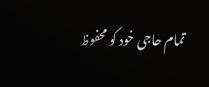تمام حاجی خود کو محفوظ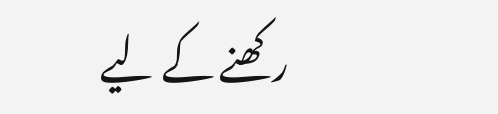رکھنے کے لیے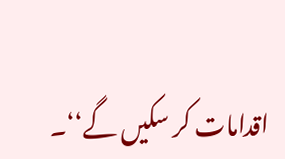اقدامات کر سکیں گے‘‘۔